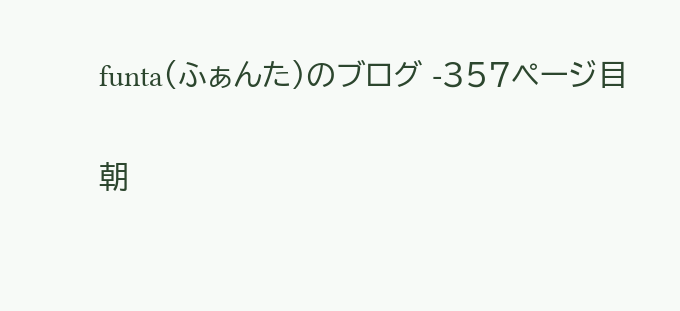funta(ふぁんた)のブログ -357ページ目

朝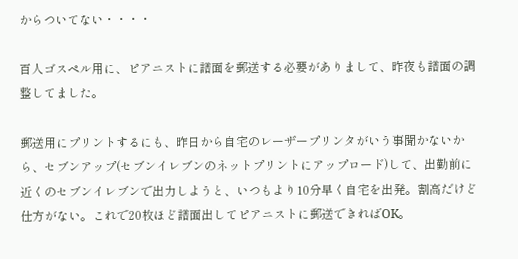からついてない・・・・

百人ゴスペル用に、ピアニストに譜面を郵送する必要がありまして、昨夜も譜面の調整してました。

郵送用にプリントするにも、昨日から自宅のレーザープリンタがいう事聞かないから、セブンアップ(セブンイレブンのネットプリントにアップロード)して、出勤前に近くのセブンイレブンで出力しようと、いつもより10分早く自宅を出発。割高だけど仕方がない。これで20枚ほど譜面出してピアニストに郵送できればOK。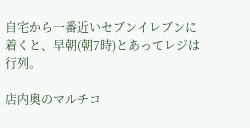自宅から一番近いセブンイレブンに着くと、早朝(朝7時)とあってレジは行列。

店内奥のマルチコ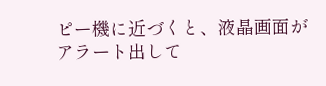ピー機に近づくと、液晶画面がアラート出して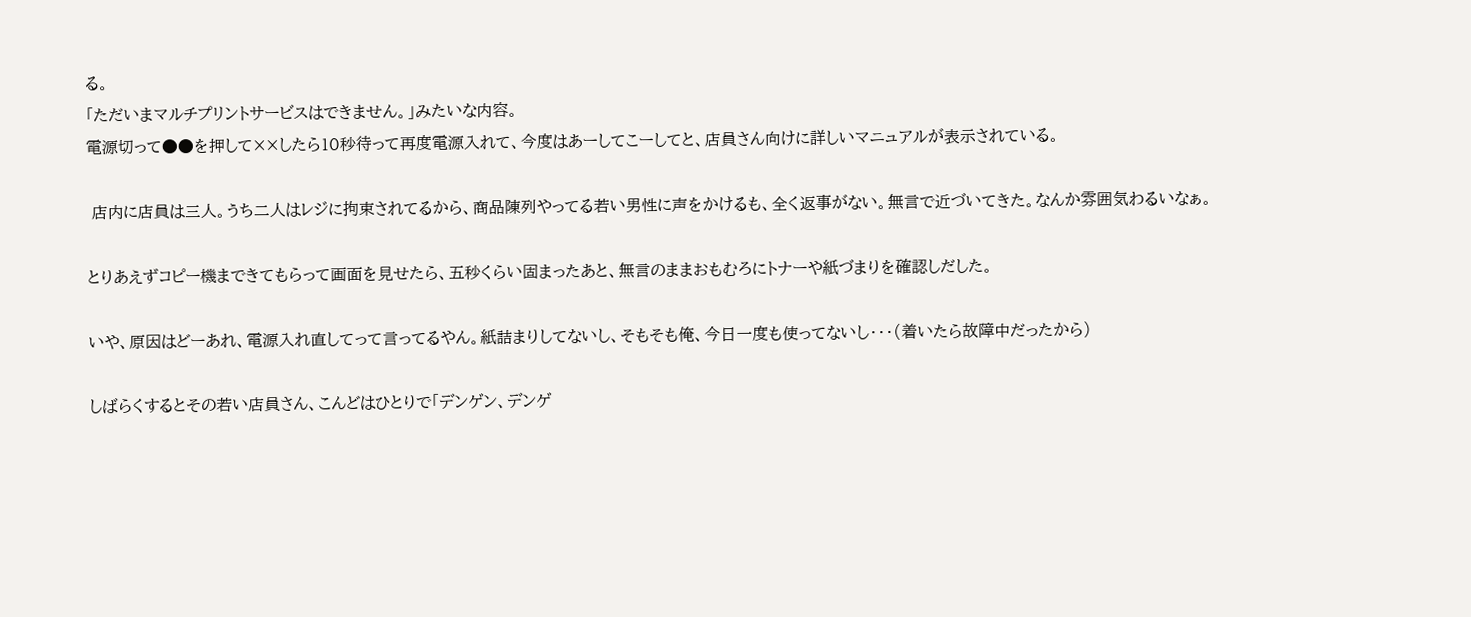る。
「ただいまマルチプリントサービスはできません。」みたいな内容。
電源切って●●を押して××したら10秒待って再度電源入れて、今度はあーしてこーしてと、店員さん向けに詳しいマニュアルが表示されている。

 店内に店員は三人。うち二人はレジに拘束されてるから、商品陳列やってる若い男性に声をかけるも、全く返事がない。無言で近づいてきた。なんか雰囲気わるいなぁ。

とりあえずコピー機まできてもらって画面を見せたら、五秒くらい固まったあと、無言のままおもむろにトナーや紙づまりを確認しだした。

いや、原因はどーあれ、電源入れ直してって言ってるやん。紙詰まりしてないし、そもそも俺、今日一度も使ってないし・・・(着いたら故障中だったから)

しばらくするとその若い店員さん、こんどはひとりで「デンゲン、デンゲ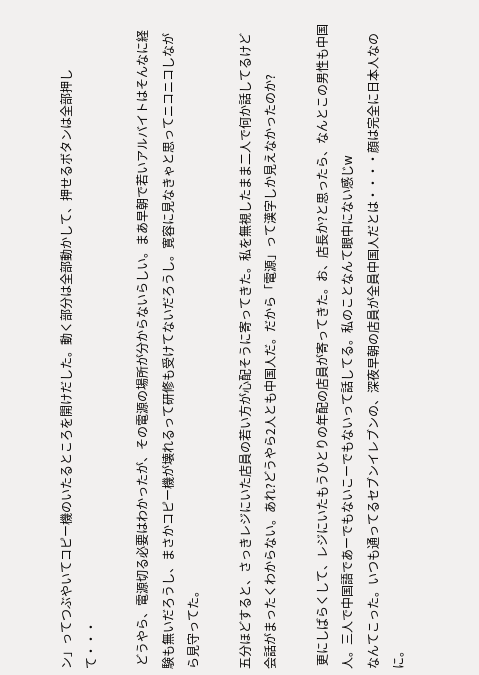ン」ってつぶやいてコピー機のいたるところを開けだした。動く部分は全部動かして、押せるボタンは全部押して・・・

 どうやら、電源切る必要はわかったが、その電源の場所が分からないらしい。まあ早朝で若いアルバイトはそんなに経験も無いだろうし、まさかコピー機が壊れるって研修も受けてないだろうし。寛容に見なきゃと思ってニコニコしながら見守ってた。

五分ほどすると、さっきレジにいた店員の若い方が心配そうに寄ってきた。私を無視したまま二人で何か話してるけど会話がまったくわからない。あれ?どうやら2人とも中国人だ。だから「電源」って漢字しか見えなかったのか?

 更にしばらくして、レジにいたもうひとりの年配の店員が寄ってきた。お、店長か?と思ったら、なんとこの男性も中国人。三人で中国語であーでもないこーでもないって話してる。私のことなんて眼中にない感じw
なんてこった。いつも通ってるセブンイレブンの、深夜早朝の店員が全員中国人だとは・・・・顔は完全に日本人なのに。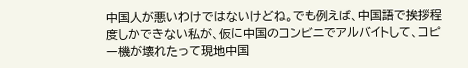中国人が悪いわけではないけどね。でも例えば、中国語で挨拶程度しかできない私が、仮に中国のコンビニでアルバイトして、コピー機が壊れたって現地中国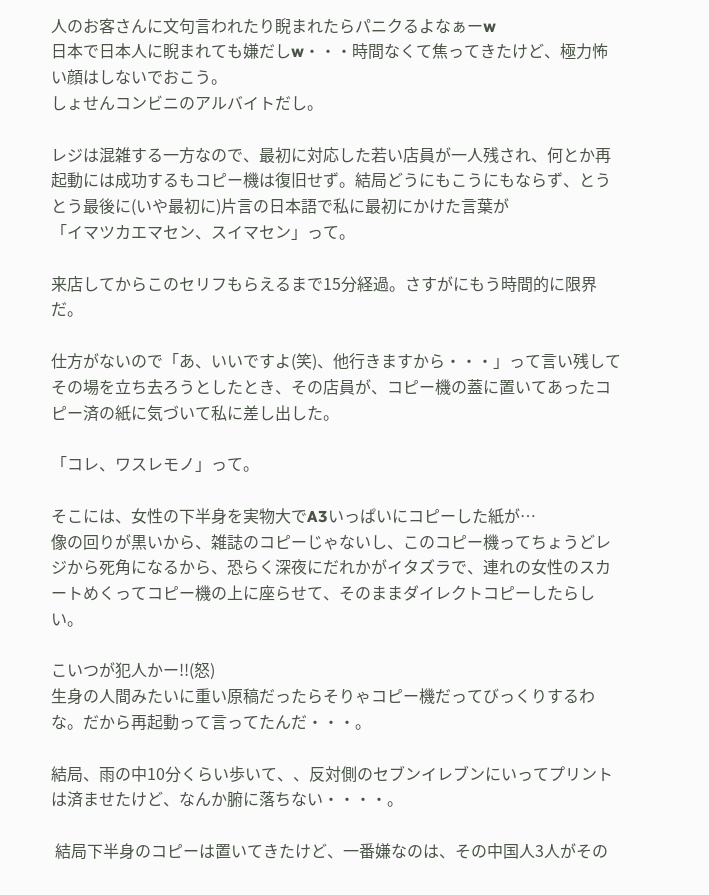人のお客さんに文句言われたり睨まれたらパニクるよなぁーw
日本で日本人に睨まれても嫌だしw・・・時間なくて焦ってきたけど、極力怖い顔はしないでおこう。
しょせんコンビニのアルバイトだし。

レジは混雑する一方なので、最初に対応した若い店員が一人残され、何とか再起動には成功するもコピー機は復旧せず。結局どうにもこうにもならず、とうとう最後に(いや最初に)片言の日本語で私に最初にかけた言葉が
「イマツカエマセン、スイマセン」って。

来店してからこのセリフもらえるまで15分経過。さすがにもう時間的に限界だ。

仕方がないので「あ、いいですよ(笑)、他行きますから・・・」って言い残してその場を立ち去ろうとしたとき、その店員が、コピー機の蓋に置いてあったコピー済の紙に気づいて私に差し出した。

「コレ、ワスレモノ」って。

そこには、女性の下半身を実物大でA3いっぱいにコピーした紙が…
像の回りが黒いから、雑誌のコピーじゃないし、このコピー機ってちょうどレジから死角になるから、恐らく深夜にだれかがイタズラで、連れの女性のスカートめくってコピー機の上に座らせて、そのままダイレクトコピーしたらしい。

こいつが犯人かー!!(怒)
生身の人間みたいに重い原稿だったらそりゃコピー機だってびっくりするわな。だから再起動って言ってたんだ・・・。

結局、雨の中10分くらい歩いて、、反対側のセブンイレブンにいってプリントは済ませたけど、なんか腑に落ちない・・・・。

 結局下半身のコピーは置いてきたけど、一番嫌なのは、その中国人3人がその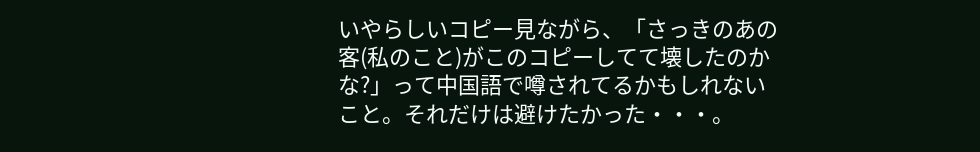いやらしいコピー見ながら、「さっきのあの客(私のこと)がこのコピーしてて壊したのかな?」って中国語で噂されてるかもしれないこと。それだけは避けたかった・・・。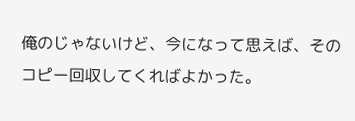俺のじゃないけど、今になって思えば、そのコピー回収してくればよかった。